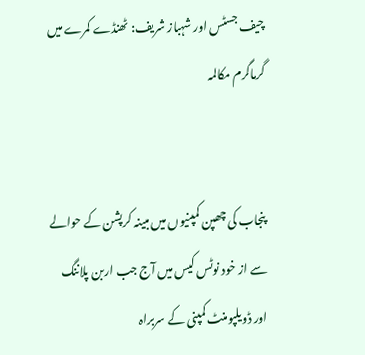چیف جسٹس اور شہباز شریف: ٹھنڈے کمرے میں گرماگرم مکالمہ


پنجاب کی چھپن کمپنیوں میں مبینہ کرپشن کے حوالے سے از خود نوٹس کیس میں آج جب اربن پلاننگ اور ڈویلپومنٹ کمپنی کے سربراہ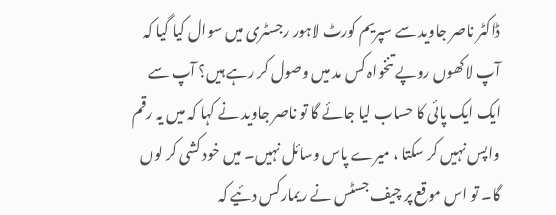ڈاکٹر ناصر جاوید سے سپریم کورٹ لاہور رجسٹری میں سوال کیا گیا کہ آپ لاکھوں روپے تنخواہ کس مد میں وصول کر رہے ہیں؟ آپ سے ایک ایک پائی کا حساب لیا جائے گا تو ناصر جاوید نے کہا کہ میں یہ رقم واپس نہیں کر سکتا ، میرے پاس وسائل نہیں۔ میں خود کشی کر لوں گا۔ تو اس موقع پر چیف جسٹس نے ریمارکس دئیے کہ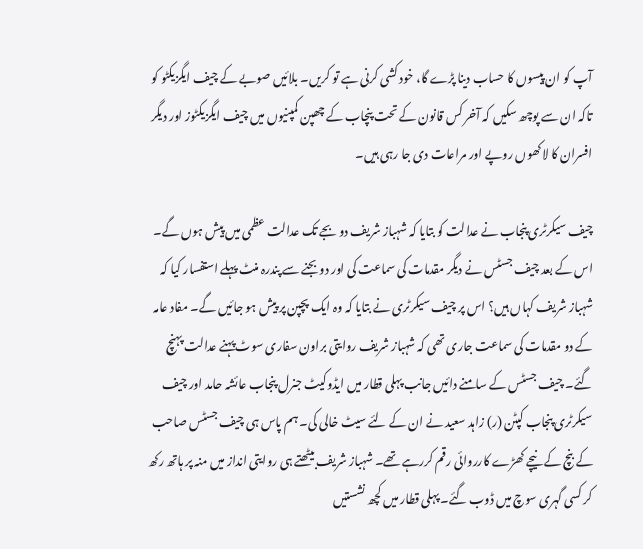آپ کو ان پیسوں کا حساب دینا پڑے گا، خود کشی کرنی ہے تو کریں۔ بلائیں صوبے کے چیف ایگزیکٹو کو تاکہ ان سے پوچھ سکیں کہ آخر کس قانون کے تحت پنچاب کے چھپن کمپنیوں میں چیف ایگزیکٹوز اور دیگر افسران کا لاکھوں روپے اور مراعات دی جا رہی ہیں۔

چیف سیکرٹری پنجاب نے عدالت کو بتایا کہ شہباز شریف دو بجے تک عدالت عظمی میں پیش ہوں گے۔ اس کے بعد چیف جسٹس نے دیگر مقدمات کی سماعت کی اور دو بجنے سے پندرہ منٹ پہلے استفسار کیا کہ شہباز شریف کہاں ہیں؟ اس پر چیف سیکرٹری نے بتایا کہ وہ ایک پچپن پر پیش ہو جائیں گے۔ مفاد عامہ کے دو مقدمات کی سماعت جاری تھی کہ شہباز شریف روایتی براون سفاری سوٹ پہنے عدالت پہنچ گئے۔ چیف جسٹس کے سامنے دائیں جانب پہلی قطار میں ایڈوکیٹ جنرل پنجاب عائشہ حامد اور چیف سیکرٹری پنجاب کپٹن (ر) زاہد سعید نے ان کے لئے سیٹ خالی کی۔ ہم پاس ہی چیف جسٹس صاحب کے بنچ کے نیچے کھڑے کارروائی رقم کررہے تھے۔ شہباز شریف بیٹھتے ہی روایتی انداز میں منہ پر ہاتھ رکھ کر کسی گہری سوچ میں ڈوب گئے۔ پہلی قطار میں کچھ نشستیں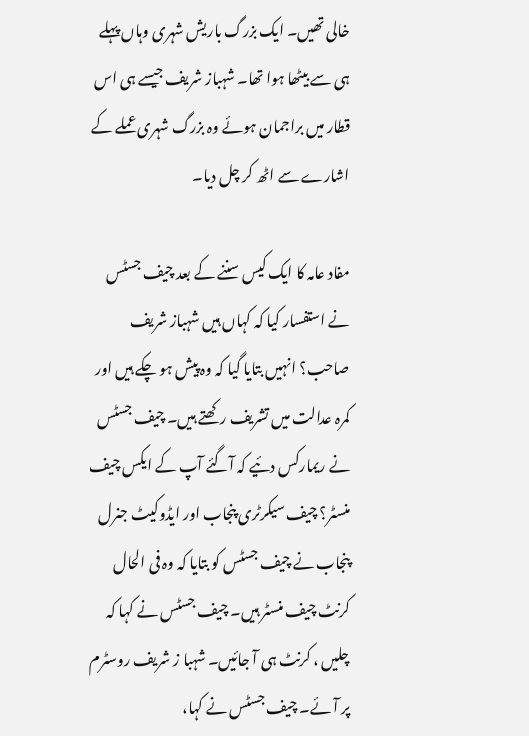خالی تھیں۔ ایک بزرگ باریش شہری وہاں پہلے ہی سے بیٹھا ہوا تھا۔ شہباز شریف جیسے ہی اس قطار میں براجمان ہوئے وہ بزرگ شہری عملے کے اشارے سے اٹھ کر چل دیا۔

مفاد عامہ کا ایک کیس سننے کے بعد چیف جسٹس نے استفسار کیا کہ کہاں ہیں شہباز شریف صاحب؟ انہیں بتایا گیا کہ وہ پیش ہو چکے ہیں اور کمرہ عدالت میں تشریف رکھتے ہیں۔ چیف جسٹس نے ریمارکس دئیے کہ آگئے آپ کے ایکس چیف منسٹر؟ چیف سیکرٹری پنجاب اور ایڈوکیٹ جنرل پنجاب نے چیف جسٹس کو بتایا کہ وہ فی الحال کرنٹ چیف منسٹر ہیں۔ چیف جسٹس نے کہا کہ چلیں ، کرنٹ ہی آ جائیں۔ شہبا ز شریف روسٹرم پر آئے۔ چیف جسٹس نے کہا،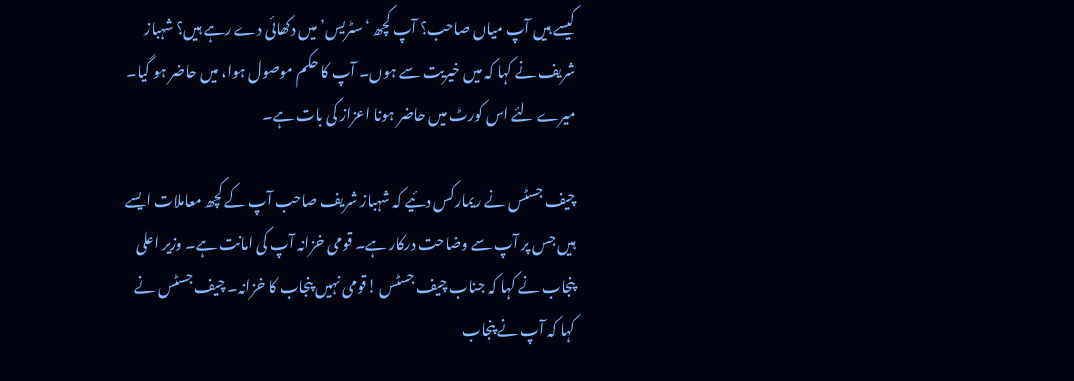کیسے ہیں آپ میاں صاحب؟ آپ کچھ ‘سٹریس’ میں دکھائی دے رہے ہیں؟ شہباز شریف نے کہا کہ میں خیریت سے ہوں۔ آپ کا حکم موصول ہوا، میں حاضر ہو گیا۔ میرے لئے اس کورٹ میں حاضر ہونا اعزاز کی بات ہے۔

چیف جسٹس نے ریمارکس دئیے کہ شہباز شریف صاحب آپ کے کچھ معاملات ایسے ہیں جس پر آپ سے وضاحت درکار ہے۔ قومی خزانہ آپ کی امانت ہے۔ وزیر اعلی پنجاب نے کہا کہ جناب چیف جسٹس !قومی نہیں پنجاب کا خزانہ۔ چیف جسٹس نے کہا کہ آپ نے پنجاب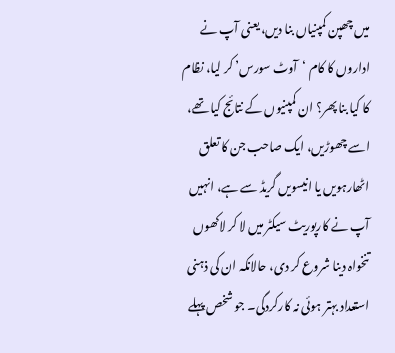میں چھپن کمپنیاں بنا دیں، یعنی آپ نے اداروں کا کام ‘آوٹ سورس’ کر لیا، نظام کا کیا بنا پھر؟ ان کمپنیوں کے نتائج کیا تھے، اسے چھوڑیں، ایک صاحب جن کا تعلق اٹھارہویں یا انیسویں گریڈ سے ہے، انہیں آپ نے کارپوریٹ سیکٹر میں لا کر لاکھوں تنخواہ دینا شروع کر دی، حالانکہ ان کی ذہنی استعداد بہتر ہوئی نہ کارکردگی۔ جو شخص پہلے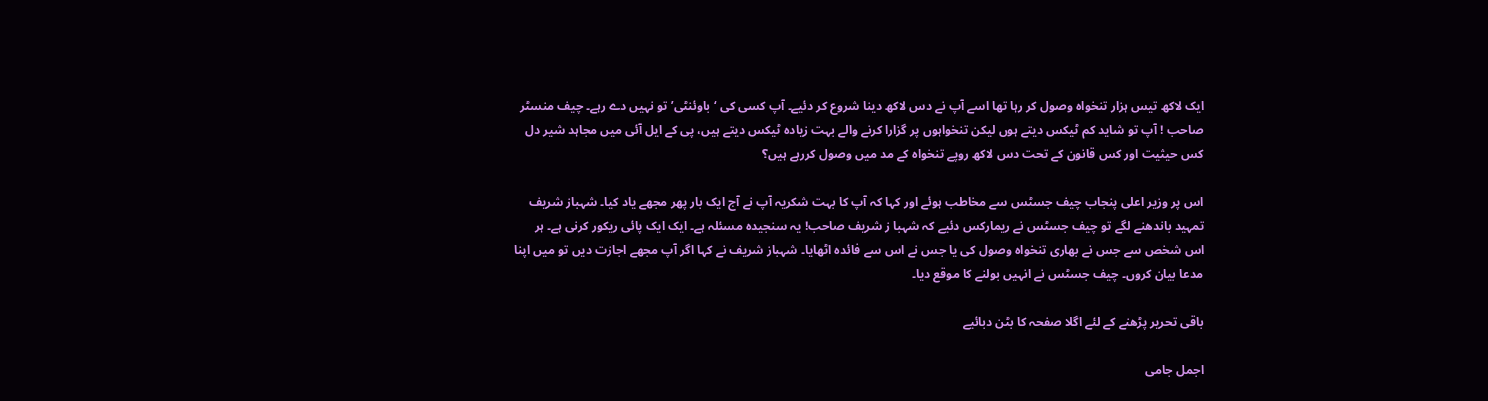ایک لاکھ تیس ہزار تنخواہ وصول کر رہا تھا اسے آپ نے دس لاکھ دینا شروع کر دئیے۔ آپ کسی کی ‘باوئنٹی’ تو نہیں دے رہے۔ چیف منسٹر صاحب ! آپ تو شاید کم ٹیکس دیتے ہوں لیکن تنخواہوں پر گزارا کرنے والے بہت زیادہ ٹیکس دیتے ہیں، پی کے ایل آئی میں مجاہد شیر دل کس حیثیت اور کس قانون کے تحت دس لاکھ روپے تنخواہ کے مد میں وصول کررہے ہیں؟

اس پر وزیر اعلی پنجاب چیف جسٹس سے مخاطب ہوئے اور کہا کہ آپ کا بہت شکریہ آپ نے آج ایک بار پھر مجھے یاد کیا۔ شہباز شریف تمہید باندھنے لگے تو چیف جسٹس نے ریمارکس دئیے کہ شہبا ز شریف صاحب! یہ سنجیدہ مسئلہ ہے۔ ایک ایک پائی ریکور کرنی ہے۔ ہر اس شخص سے جس نے بھاری تنخواہ وصول کی یا جس نے اس سے فائدہ اٹھایا۔ شہباز شریف نے کہا اگر آپ مجھے اجازت دیں تو میں اپنا مدعا بیان کروں۔ چیف جسٹس نے انہیں بولنے کا موقع دیا۔

باقی تحریر پڑھنے کے لئے اگلا صفحہ کا بٹن دبائیے

اجمل جامی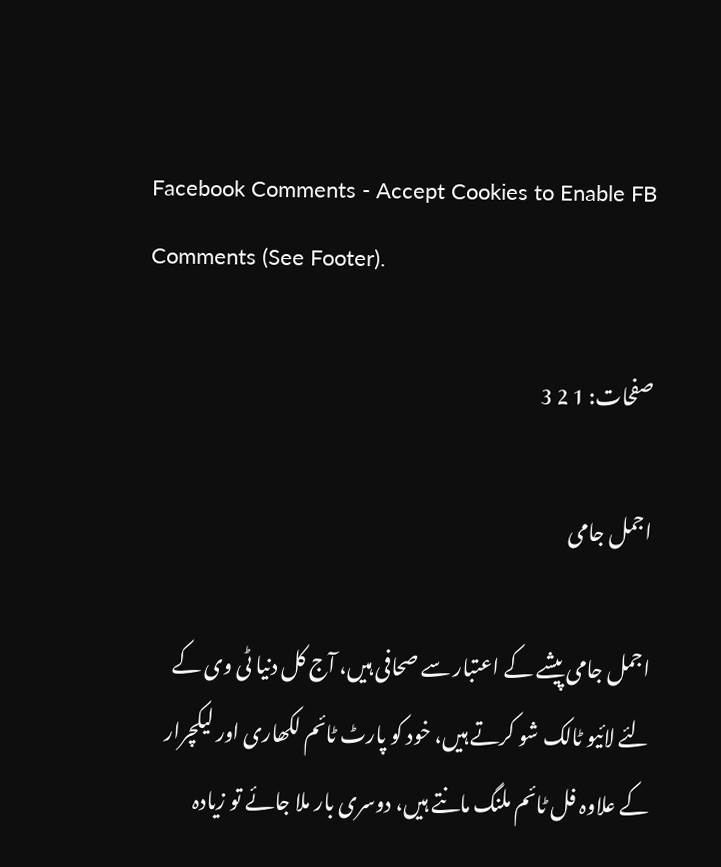Facebook Comments - Accept Cookies to Enable FB Comments (See Footer).

صفحات: 1 2 3

اجمل جامی

اجمل جامی پیشے کے اعتبار سے صحافی ہیں، آج کل دنیا ٹی وی کے لئے لائیو ٹالک شو کرتے ہیں، خود کو پارٹ ٹائم لکھاری اور لیکچرار کے علاوہ فل ٹائم ملنگ مانتے ہیں، دوسری بار ملا جائے تو زیادہ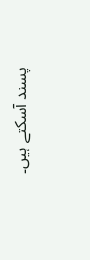پسند آسکتے ہیں۔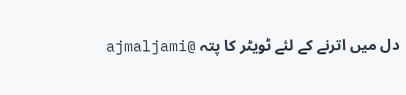دل میں اترنے کے لئے ٹویٹر کا پتہ @ajmaljami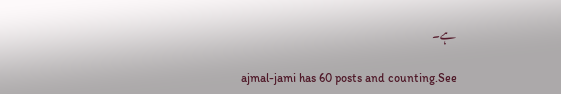ہے۔

ajmal-jami has 60 posts and counting.See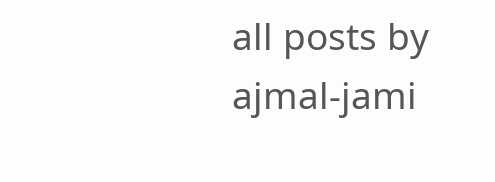all posts by ajmal-jami